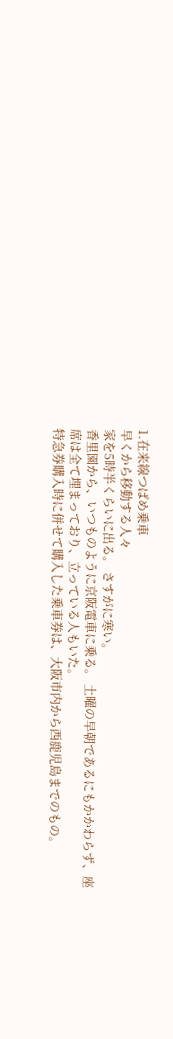1.在来線つばめ乗車
早くから移動する人々
家を5時半くらいに出る。 さすがに寒い。
香里園から、いつものように京阪電車に乗る。 土曜の早朝であるにもかかわらず、座席は全て埋まっており、立っている人もいた。
特急券購入時に併せて購入した乗車券は、大阪市内から西鹿児島までのもの。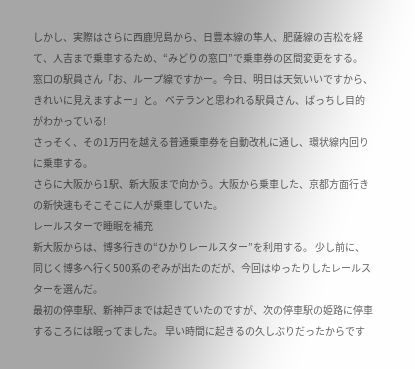しかし、実際はさらに西鹿児島から、日豊本線の隼人、肥薩線の吉松を経て、人吉まで乗車するため、“みどりの窓口”で乗車券の区間変更をする。
窓口の駅員さん「お、ループ線ですかー。今日、明日は天気いいですから、きれいに見えますよー」と。 ベテランと思われる駅員さん、ばっちし目的がわかっている!
さっそく、その1万円を越える普通乗車券を自動改札に通し、環状線内回りに乗車する。
さらに大阪から1駅、新大阪まで向かう。大阪から乗車した、京都方面行きの新快速もそこそこに人が乗車していた。
レールスターで睡眠を補充
新大阪からは、博多行きの“ひかりレールスター”を利用する。 少し前に、同じく博多へ行く500系のぞみが出たのだが、今回はゆったりしたレールスターを選んだ。
最初の停車駅、新神戸までは起きていたのですが、次の停車駅の姫路に停車するころには眠ってました。 早い時間に起きるの久しぶりだったからです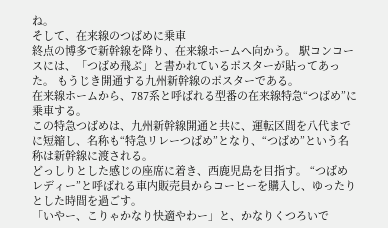ね。
そして、在来線のつばめに乗車
終点の博多で新幹線を降り、在来線ホームへ向かう。 駅コンコースには、「つばめ飛ぶ」と書かれているポスターが貼ってあった。 もうじき開通する九州新幹線のポスターである。
在来線ホームから、787系と呼ばれる型番の在来線特急“つばめ”に乗車する。
この特急つばめは、九州新幹線開通と共に、運転区間を八代までに短縮し、名称も“特急リレーつばめ”となり、“つばめ”という名称は新幹線に渡される。
どっしりとした感じの座席に着き、西鹿児島を目指す。 “つばめレディー”と呼ばれる車内販売員からコーヒーを購入し、ゆったりとした時間を過ごす。
「いやー、こりゃかなり快適やわー」と、かなりくつろいで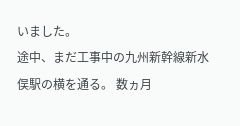いました。
途中、まだ工事中の九州新幹線新水俣駅の横を通る。 数ヵ月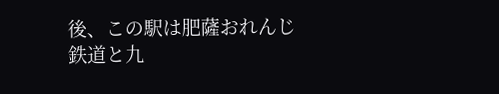後、この駅は肥薩おれんじ鉄道と九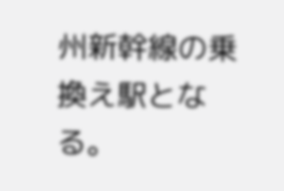州新幹線の乗換え駅となる。